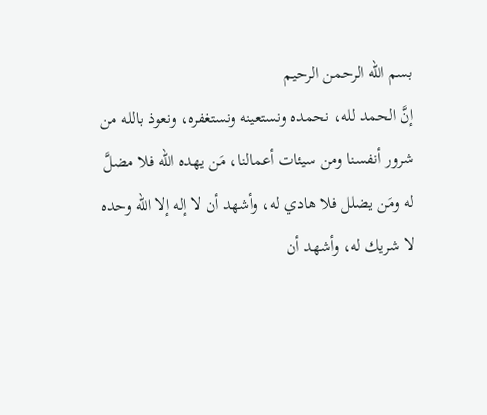بسم الله الرحمن الرحيم
إنَّ الحمد لله، نحمده ونستعينه ونستغفره، ونعوذ بالله من شرور أنفسنا ومن سيئات أعمالنا، مَن يهده الله فلا مضلَّ له ومَن يضلل فلا هادي له، وأشهد أن لا إله إلا الله وحده لا شريك له، وأشهد أن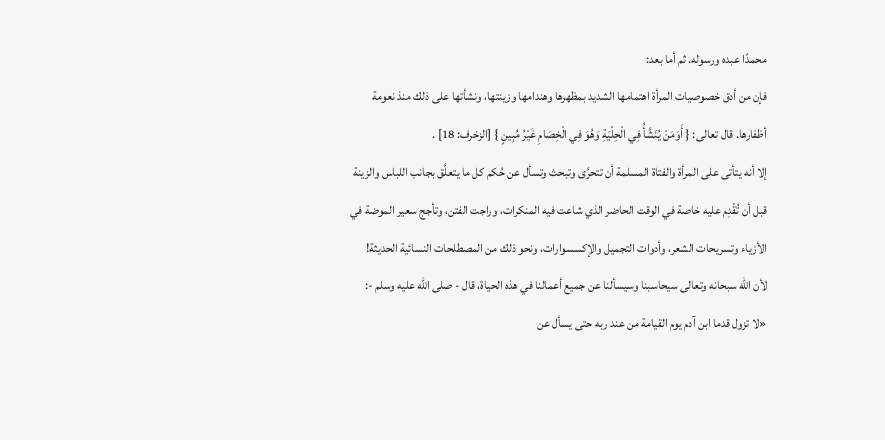محمدًا عبده ورسوله. ثم أما بعد:
فإن من أدق خصوصيات المرأة اهتمامها الشديد بمظهرها وهندامها وزينتها، ونشأتها على ذلك منذ نعومة أظفارها. قال تعالى: { أَوَمَنْ يُنَشَّأُ فِي الْحِلْيَةِ وَهُوَ فِي الْخِصَامِ غَيْرُ مُبِينٍ } [الزخرف: 18] .
إلا أنه يتأتى على المرأة والفتاة المسلمة أن تتحرَّى وتبحث وتسأل عن حُكم كل ما يتعلَّق بجانب اللباس والزينة قبل أن تُقْدِم عليه خاصة في الوقت الحاضر الذي شاعت فيه المنكرات، وراجت الفتن، وتأجج سعير الموضة في الأزياء وتسريحات الشعر، وأدوات التجميل والإكسسوارات، ونحو ذلك من المصطلحات النسائية الحديثة!
لأن الله سبحانه وتعالى سيحاسبنا وسيسألنا عن جميع أعمالنا في هذه الحياة، قال - صلى الله عليه وسلم -: «لا تزول قدما ابن آدم يوم القيامة من عند ربه حتى يسأل عن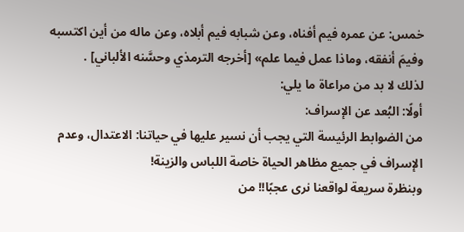خمس: عن عمره فيم أفناه، وعن شبابه فيم أبلاه، وعن ماله من أين اكتسبه وفيمَ أنفقه، وماذا عمل فيما علم» [أخرجه الترمذي وحسَّنه الألباني] .
لذلك لا بد من مراعاة ما يلي:
أولًا: البُعد عن الإسراف:
من الضوابط الرئيسة التي يجب أن نسير عليها في حياتنا: الاعتدال، وعدم الإسراف في جميع مظاهر الحياة خاصة اللباس والزينة!
وبنظرة سريعة لواقعنا نرى عجبًا!! من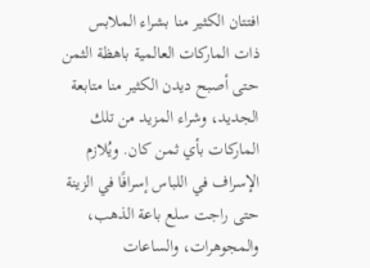افتتان الكثير منا بشراء الملابس ذات الماركات العالمية باهظة الثمن حتى أصبح ديدن الكثير منا متابعة الجديد، وشراء المزيد من تلك الماركات بأي ثمن كان. ويُلازم الإسراف في اللباس إسرافًا في الزينة حتى راجت سلع باعة الذهب، والمجوهرات، والساعات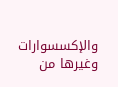والإكسسوارات وغيرها من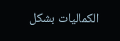الكماليات بشكل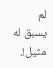لم يسبق له مثيل!.